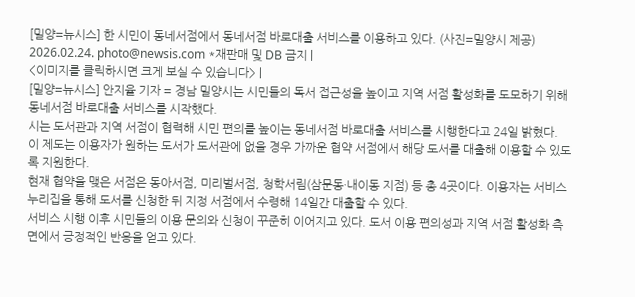[밀양=뉴시스] 한 시민이 동네서점에서 동네서점 바로대출 서비스를 이용하고 있다. (사진=밀양시 제공) 2026.02.24. photo@newsis.com *재판매 및 DB 금지 |
<이미지를 클릭하시면 크게 보실 수 있습니다> |
[밀양=뉴시스] 안지율 기자 = 경남 밀양시는 시민들의 독서 접근성을 높이고 지역 서점 활성화를 도모하기 위해 동네서점 바로대출 서비스를 시작했다.
시는 도서관과 지역 서점이 협력해 시민 편의를 높이는 동네서점 바로대출 서비스를 시행한다고 24일 밝혔다.
이 제도는 이용자가 원하는 도서가 도서관에 없을 경우 가까운 협약 서점에서 해당 도서를 대출해 이용할 수 있도록 지원한다.
현재 협약을 맺은 서점은 동아서점, 미리벌서점, 청학서림(삼문동·내이동 지점) 등 총 4곳이다. 이용자는 서비스 누리집을 통해 도서를 신청한 뒤 지정 서점에서 수령해 14일간 대출할 수 있다.
서비스 시행 이후 시민들의 이용 문의와 신청이 꾸준히 이어지고 있다. 도서 이용 편의성과 지역 서점 활성화 측면에서 긍정적인 반응을 얻고 있다.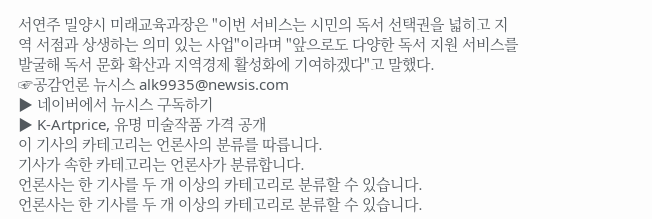서연주 밀양시 미래교육과장은 "이번 서비스는 시민의 독서 선택권을 넓히고 지역 서점과 상생하는 의미 있는 사업"이라며 "앞으로도 다양한 독서 지원 서비스를 발굴해 독서 문화 확산과 지역경제 활성화에 기여하겠다"고 말했다.
☞공감언론 뉴시스 alk9935@newsis.com
▶ 네이버에서 뉴시스 구독하기
▶ K-Artprice, 유명 미술작품 가격 공개
이 기사의 카테고리는 언론사의 분류를 따릅니다.
기사가 속한 카테고리는 언론사가 분류합니다.
언론사는 한 기사를 두 개 이상의 카테고리로 분류할 수 있습니다.
언론사는 한 기사를 두 개 이상의 카테고리로 분류할 수 있습니다.